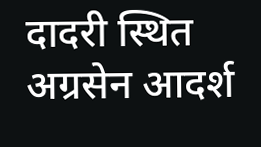दादरी स्थित अग्रसेन आदर्श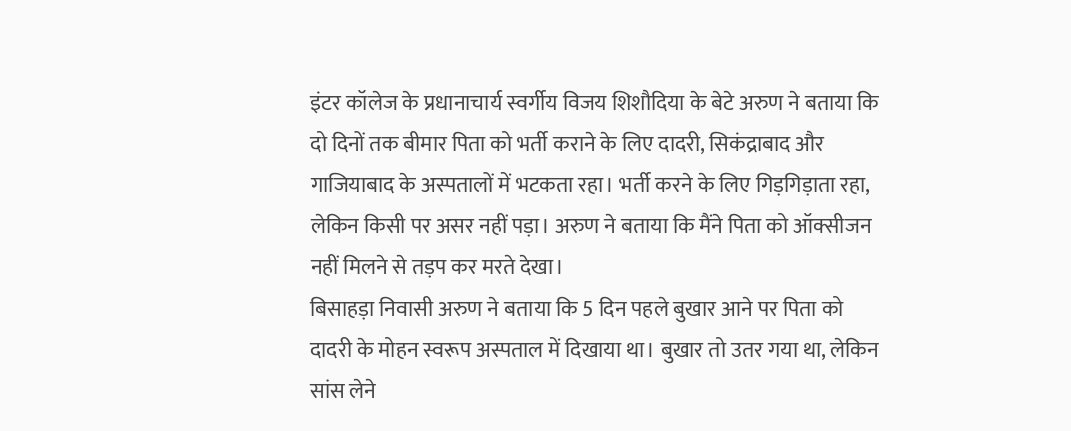इंटर कॉलेज के प्रधानाचार्य स्वर्गीय विजय शिशौदिया के बेटे अरुण ने बताया कि दो दिनों तक बीमार पिता को भर्ती कराने के लिए दादरी, सिकंद्राबाद और गाजियाबाद के अस्पतालों में भटकता रहा। भर्ती करने के लिए गिड़गिड़ाता रहा, लेकिन किसी पर असर नहीं पड़ा। अरुण ने बताया कि मैंने पिता को ऑक्सीजन नहीं मिलने से तड़प कर मरते देखा।
बिसाहड़ा निवासी अरुण ने बताया कि 5 दिन पहले बुखार आने पर पिता को दादरी के मोहन स्वरूप अस्पताल में दिखाया था। बुखार तो उतर गया था, लेकिन सांस लेने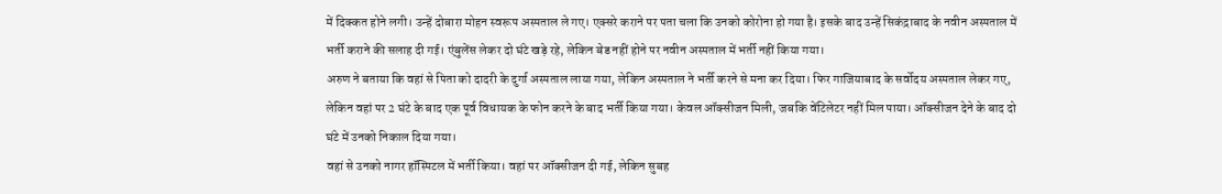में दिक्कत होने लगी। उन्हें दोबारा मोहन स्वरूप अस्पताल ले गए। एक्सरे कराने पर पता चला कि उनको कोरोना हो गया है। इसके बाद उन्हें सिकंद्राबाद के नवीन अस्पताल में भर्ती कराने की सलाह दी गई। एंबुलेंस लेकर दो घंटे खड़े रहे, लेकिन बेड नहीं होने पर नवीन अस्पताल में भर्ती नहीं किया गया।
अरुण ने बताया कि वहां से पिता को दादरी के दुर्गा अस्पताल लाया गया, लेकिन अस्पताल ने भर्ती करने से मना कर दिया। फिर गाजियाबाद के सर्वोदय अस्पताल लेकर गए, लेकिन वहां पर 2 घंटे के बाद एक पूर्व विधायक के फोन करने के बाद भर्ती किया गया। केवल ऑक्सीजन मिली, जबकि वेंटिलेटर नहीं मिल पाया। ऑक्सीजन देने के बाद दो घंटे में उनको निकाल दिया गया।
वहां से उनको नागर हॉस्पिटल में भर्ती किया। वहां पर ऑक्सीजन दी गई, लेकिन सुबह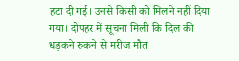हटा दी गई। उनसे किसी को मिलने नहीं दिया गया। दोपहर में सूचना मिली कि दिल की धड़कने रुकने से मरीज मौत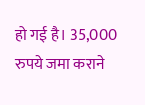हो गई है। 35,000 रुपये जमा कराने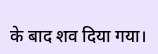के बाद शव दिया गया।